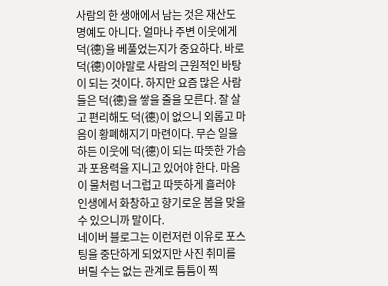사람의 한 생애에서 남는 것은 재산도 명예도 아니다. 얼마나 주변 이웃에게 덕(德)을 베풀었는지가 중요하다. 바로 덕(德)이야말로 사람의 근원적인 바탕이 되는 것이다. 하지만 요즘 많은 사람들은 덕(德)을 쌓을 줄을 모른다. 잘 살고 편리해도 덕(德)이 없으니 외롭고 마음이 황폐해지기 마련이다. 무슨 일을 하든 이웃에 덕(德)이 되는 따뜻한 가슴과 포용력을 지니고 있어야 한다. 마음이 물처럼 너그럽고 따뜻하게 흘러야 인생에서 화창하고 향기로운 봄을 맞을 수 있으니까 말이다.
네이버 블로그는 이런저런 이유로 포스팅을 중단하게 되었지만 사진 취미를 버릴 수는 없는 관계로 틈틈이 찍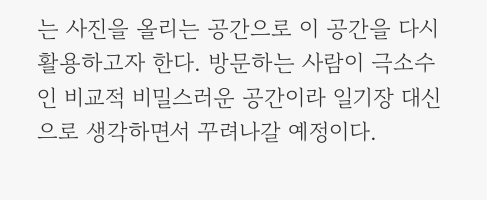는 사진을 올리는 공간으로 이 공간을 다시 활용하고자 한다. 방문하는 사람이 극소수인 비교적 비밀스러운 공간이라 일기장 대신으로 생각하면서 꾸려나갈 예정이다.